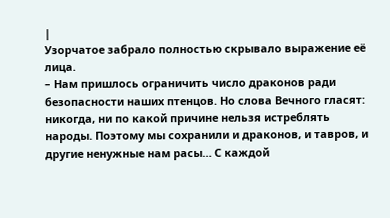|
Узорчатое забрало полностью скрывало выражение её лица.
– Нам пришлось ограничить число драконов ради безопасности наших птенцов. Но слова Вечного гласят: никогда, ни по какой причине нельзя истреблять народы. Поэтому мы сохранили и драконов, и тавров, и другие ненужные нам расы… С каждой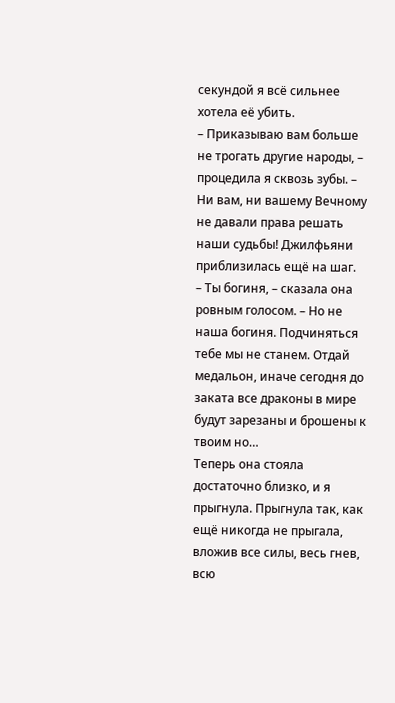секундой я всё сильнее хотела её убить.
– Приказываю вам больше не трогать другие народы, – процедила я сквозь зубы. – Ни вам, ни вашему Вечному не давали права решать наши судьбы! Джилфьяни приблизилась ещё на шаг.
– Ты богиня, – сказала она ровным голосом. – Но не наша богиня. Подчиняться тебе мы не станем. Отдай медальон, иначе сегодня до заката все драконы в мире будут зарезаны и брошены к твоим но…
Теперь она стояла достаточно близко, и я прыгнула. Прыгнула так, как ещё никогда не прыгала, вложив все силы, весь гнев, всю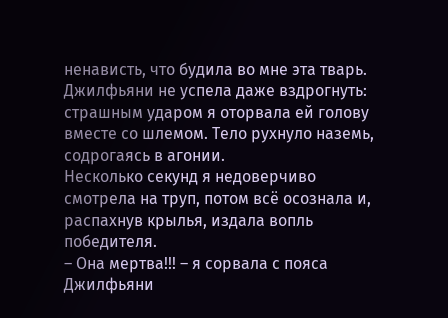ненависть, что будила во мне эта тварь. Джилфьяни не успела даже вздрогнуть: страшным ударом я оторвала ей голову вместе со шлемом. Тело рухнуло наземь, содрогаясь в агонии.
Несколько секунд я недоверчиво смотрела на труп, потом всё осознала и, распахнув крылья, издала вопль победителя.
– Она мертва!!! – я сорвала с пояса Джилфьяни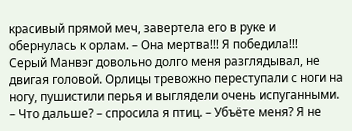красивый прямой меч, завертела его в руке и обернулась к орлам. – Она мертва!!! Я победила!!!
Серый Манвэг довольно долго меня разглядывал, не двигая головой. Орлицы тревожно переступали с ноги на ногу, пушистили перья и выглядели очень испуганными.
– Что дальше? – спросила я птиц. – Убъёте меня? Я не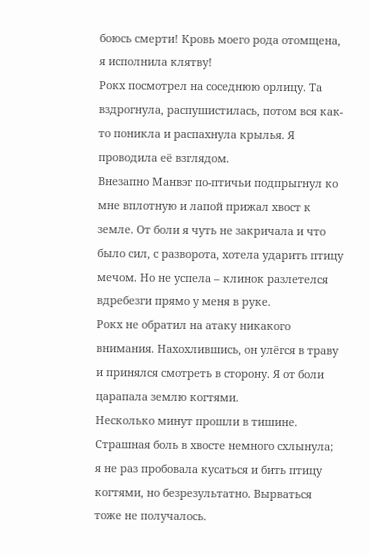боюсь смерти! Кровь моего рода отомщена, я исполнила клятву!
Рокх посмотрел на соседнюю орлицу. Та вздрогнула, распушистилась, потом вся как-то поникла и распахнула крылья. Я проводила её взглядом.
Внезапно Манвэг по-птичьи подпрыгнул ко мне вплотную и лапой прижал хвост к земле. От боли я чуть не закричала и что было сил, с разворота, хотела ударить птицу мечом. Но не успела – клинок разлетелся вдребезги прямо у меня в руке.
Рокх не обратил на атаку никакого внимания. Нахохлившись, он улёгся в траву и принялся смотреть в сторону. Я от боли царапала землю когтями.
Несколько минут прошли в тишине. Страшная боль в хвосте немного схлынула; я не раз пробовала кусаться и бить птицу когтями, но безрезультатно. Вырваться тоже не получалось.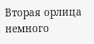Вторая орлица немного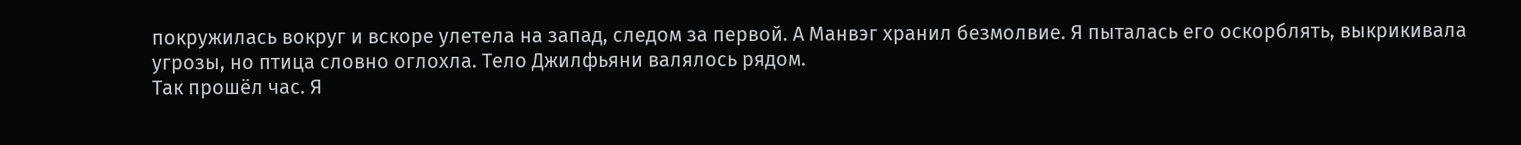покружилась вокруг и вскоре улетела на запад, следом за первой. А Манвэг хранил безмолвие. Я пыталась его оскорблять, выкрикивала угрозы, но птица словно оглохла. Тело Джилфьяни валялось рядом.
Так прошёл час. Я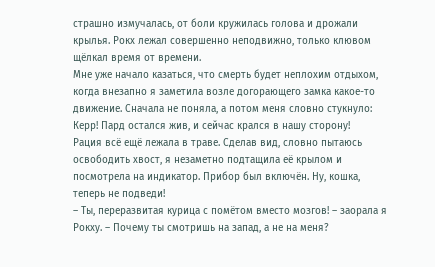страшно измучалась, от боли кружилась голова и дрожали крылья. Рокх лежал совершенно неподвижно, только клювом щёлкал время от времени.
Мне уже начало казаться, что смерть будет неплохим отдыхом, когда внезапно я заметила возле догорающего замка какое-то движение. Сначала не поняла, а потом меня словно стукнуло: Керр! Пард остался жив, и сейчас крался в нашу сторону!
Рация всё ещё лежала в траве. Сделав вид, словно пытаюсь освободить хвост, я незаметно подтащила её крылом и посмотрела на индикатор. Прибор был включён. Ну, кошка, теперь не подведи!
– Ты, переразвитая курица с помётом вместо мозгов! – заорала я Рокху. – Почему ты смотришь на запад, а не на меня?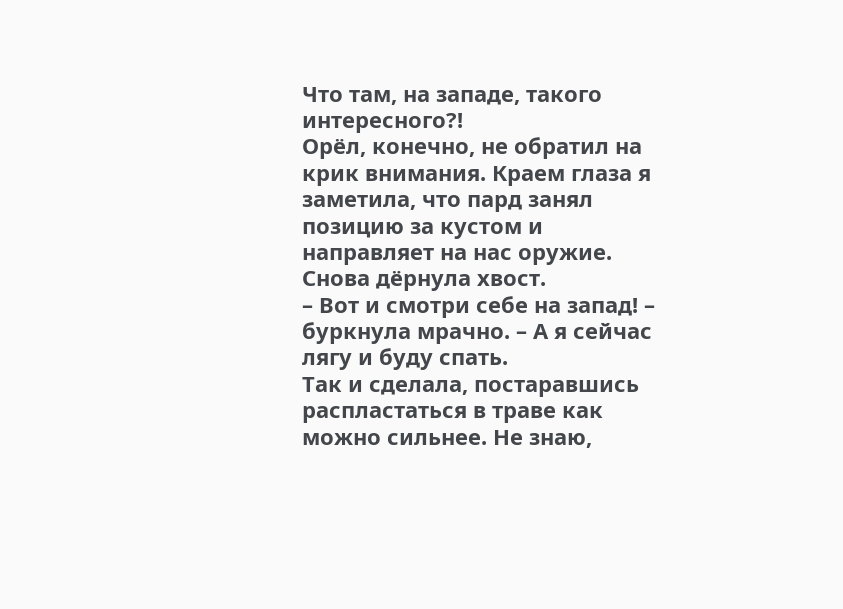Что там, на западе, такого интересного?!
Орёл, конечно, не обратил на крик внимания. Краем глаза я заметила, что пард занял позицию за кустом и направляет на нас оружие. Снова дёрнула хвост.
– Вот и смотри себе на запад! – буркнула мрачно. – А я сейчас лягу и буду спать.
Так и сделала, постаравшись распластаться в траве как можно сильнее. Не знаю,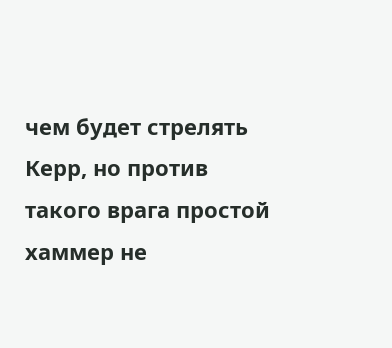чем будет стрелять Керр, но против такого врага простой хаммер не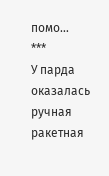помо…
***
У парда оказалась ручная ракетная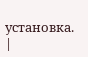установка. |